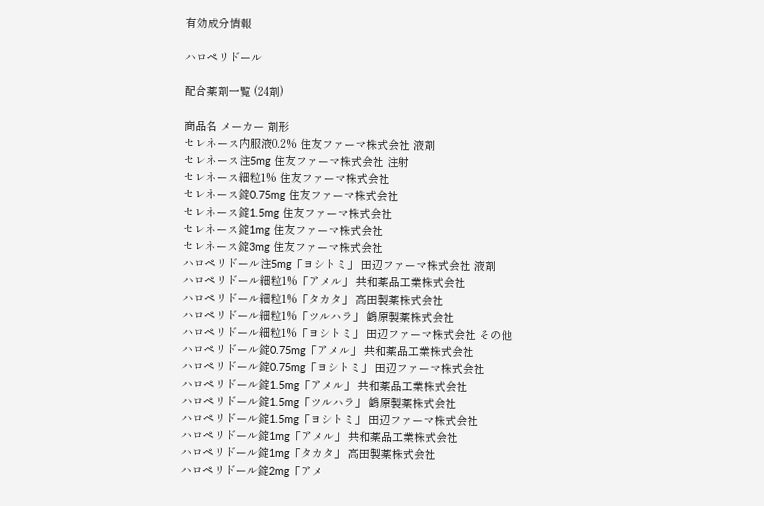有効成分情報

ハロペリドール

配合薬剤一覧 (24剤)

商品名 メーカー 剤形
セレネース内服液0.2% 住友ファーマ株式会社 液剤
セレネース注5mg 住友ファーマ株式会社 注射
セレネース細粒1% 住友ファーマ株式会社
セレネース錠0.75mg 住友ファーマ株式会社
セレネース錠1.5mg 住友ファーマ株式会社
セレネース錠1mg 住友ファーマ株式会社
セレネース錠3mg 住友ファーマ株式会社
ハロペリドール注5mg「ヨシトミ」 田辺ファーマ株式会社 液剤
ハロペリドール細粒1%「アメル」 共和薬品工業株式会社
ハロペリドール細粒1%「タカタ」 高田製薬株式会社
ハロペリドール細粒1%「ツルハラ」 鶴原製薬株式会社
ハロペリドール細粒1%「ヨシトミ」 田辺ファーマ株式会社 その他
ハロペリドール錠0.75mg「アメル」 共和薬品工業株式会社
ハロペリドール錠0.75mg「ヨシトミ」 田辺ファーマ株式会社
ハロペリドール錠1.5mg「アメル」 共和薬品工業株式会社
ハロペリドール錠1.5mg「ツルハラ」 鶴原製薬株式会社
ハロペリドール錠1.5mg「ヨシトミ」 田辺ファーマ株式会社
ハロペリドール錠1mg「アメル」 共和薬品工業株式会社
ハロペリドール錠1mg「タカタ」 高田製薬株式会社
ハロペリドール錠2mg「アメ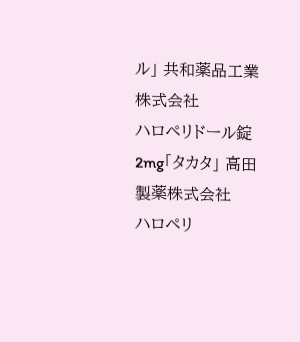ル」 共和薬品工業株式会社
ハロペリドール錠2mg「タカタ」 高田製薬株式会社
ハロペリ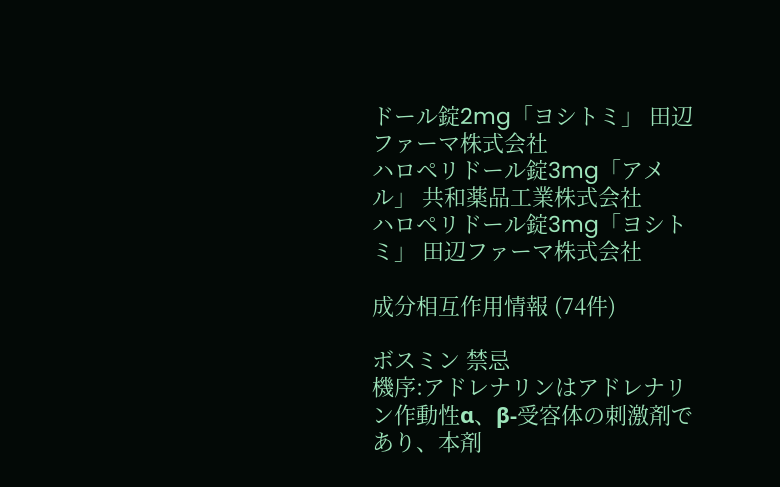ドール錠2mg「ヨシトミ」 田辺ファーマ株式会社
ハロペリドール錠3mg「アメル」 共和薬品工業株式会社
ハロペリドール錠3mg「ヨシトミ」 田辺ファーマ株式会社

成分相互作用情報 (74件)

ボスミン 禁忌
機序:アドレナリンはアドレナリン作動性α、β-受容体の刺激剤であり、本剤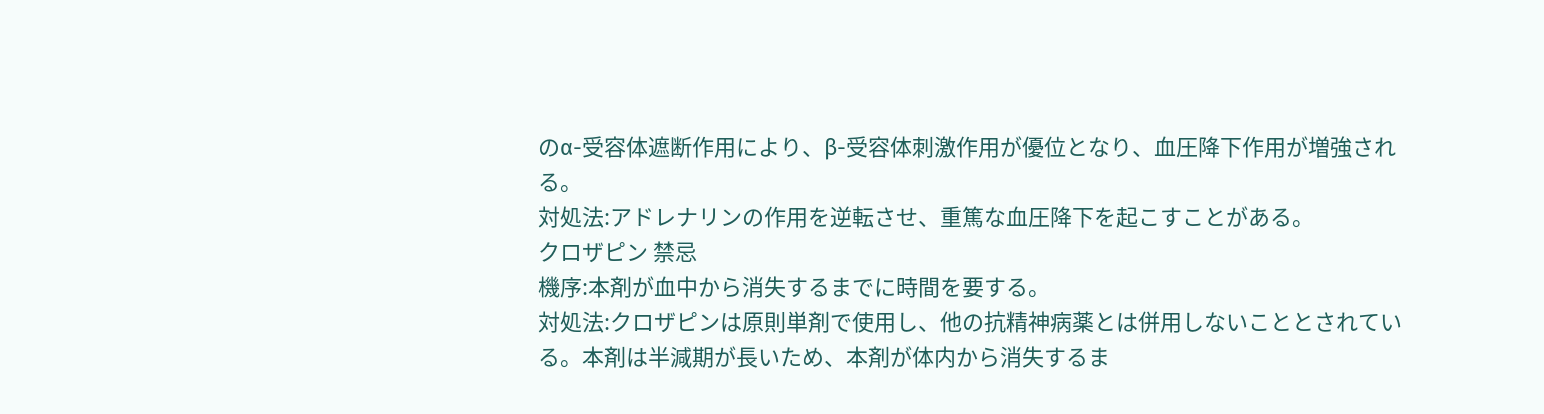のα-受容体遮断作用により、β-受容体刺激作用が優位となり、血圧降下作用が増強される。
対処法:アドレナリンの作用を逆転させ、重篤な血圧降下を起こすことがある。
クロザピン 禁忌
機序:本剤が血中から消失するまでに時間を要する。
対処法:クロザピンは原則単剤で使用し、他の抗精神病薬とは併用しないこととされている。本剤は半減期が長いため、本剤が体内から消失するま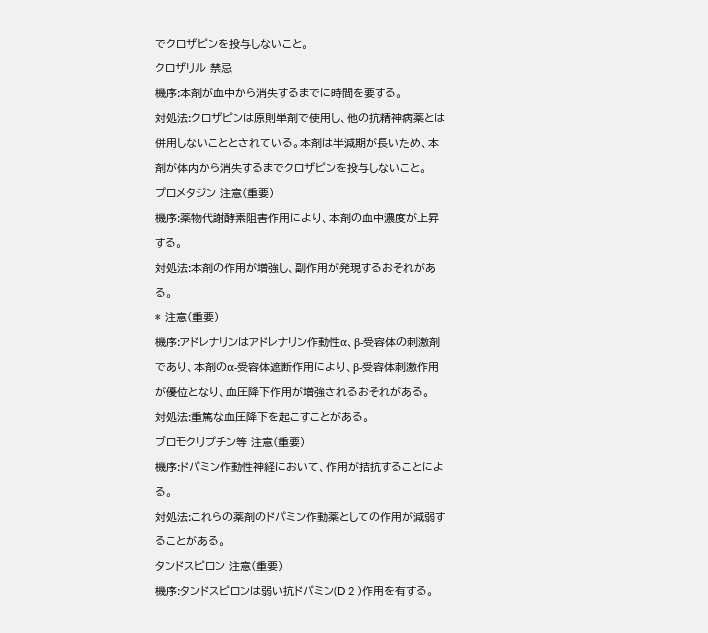でクロザピンを投与しないこと。
クロザリル 禁忌
機序:本剤が血中から消失するまでに時間を要する。
対処法:クロザピンは原則単剤で使用し、他の抗精神病薬とは併用しないこととされている。本剤は半減期が長いため、本剤が体内から消失するまでクロザピンを投与しないこと。
プロメタジン 注意(重要)
機序:薬物代謝酵素阻害作用により、本剤の血中濃度が上昇する。
対処法:本剤の作用が増強し、副作用が発現するおそれがある。
* 注意(重要)
機序:アドレナリンはアドレナリン作動性α、β-受容体の刺激剤であり、本剤のα-受容体遮断作用により、β-受容体刺激作用が優位となり、血圧降下作用が増強されるおそれがある。
対処法:重篤な血圧降下を起こすことがある。
ブロモクリプチン等 注意(重要)
機序:ドパミン作動性神経において、作用が拮抗することによる。
対処法:これらの薬剤のドパミン作動薬としての作用が減弱することがある。
タンドスピロン 注意(重要)
機序:タンドスピロンは弱い抗ドパミン(D 2 )作用を有する。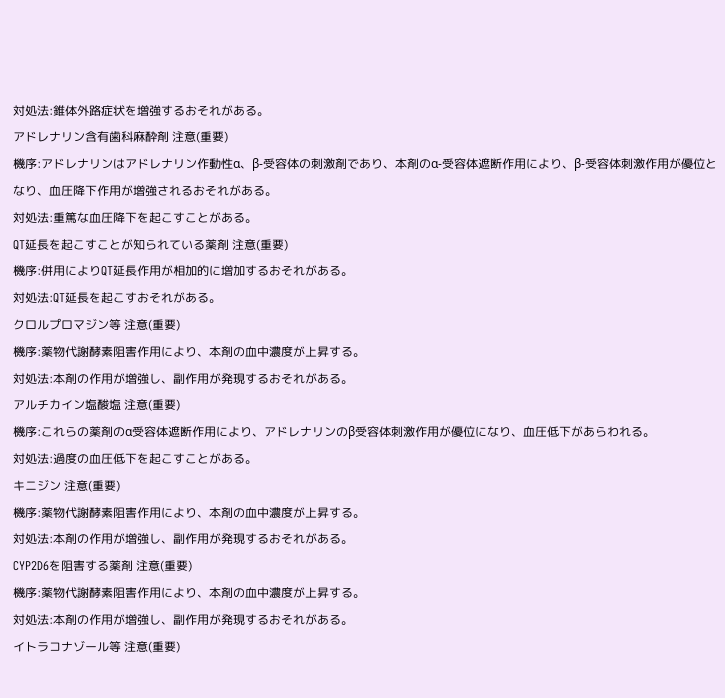対処法:錐体外路症状を増強するおそれがある。
アドレナリン含有歯科麻酔剤 注意(重要)
機序:アドレナリンはアドレナリン作動性α、β-受容体の刺激剤であり、本剤のα-受容体遮断作用により、β-受容体刺激作用が優位となり、血圧降下作用が増強されるおそれがある。
対処法:重篤な血圧降下を起こすことがある。
QT延長を起こすことが知られている薬剤 注意(重要)
機序:併用によりQT延長作用が相加的に増加するおそれがある。
対処法:QT延長を起こすおそれがある。
クロルプロマジン等 注意(重要)
機序:薬物代謝酵素阻害作用により、本剤の血中濃度が上昇する。
対処法:本剤の作用が増強し、副作用が発現するおそれがある。
アルチカイン塩酸塩 注意(重要)
機序:これらの薬剤のα受容体遮断作用により、アドレナリンのβ受容体刺激作用が優位になり、血圧低下があらわれる。
対処法:過度の血圧低下を起こすことがある。
キニジン 注意(重要)
機序:薬物代謝酵素阻害作用により、本剤の血中濃度が上昇する。
対処法:本剤の作用が増強し、副作用が発現するおそれがある。
CYP2D6を阻害する薬剤 注意(重要)
機序:薬物代謝酵素阻害作用により、本剤の血中濃度が上昇する。
対処法:本剤の作用が増強し、副作用が発現するおそれがある。
イトラコナゾール等 注意(重要)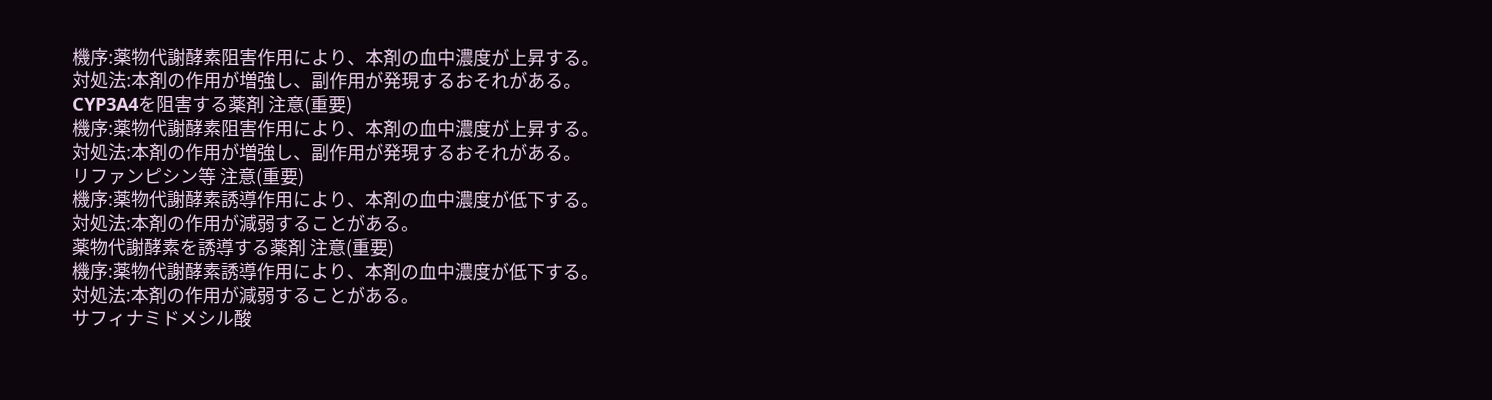機序:薬物代謝酵素阻害作用により、本剤の血中濃度が上昇する。
対処法:本剤の作用が増強し、副作用が発現するおそれがある。
CYP3A4を阻害する薬剤 注意(重要)
機序:薬物代謝酵素阻害作用により、本剤の血中濃度が上昇する。
対処法:本剤の作用が増強し、副作用が発現するおそれがある。
リファンピシン等 注意(重要)
機序:薬物代謝酵素誘導作用により、本剤の血中濃度が低下する。
対処法:本剤の作用が減弱することがある。
薬物代謝酵素を誘導する薬剤 注意(重要)
機序:薬物代謝酵素誘導作用により、本剤の血中濃度が低下する。
対処法:本剤の作用が減弱することがある。
サフィナミドメシル酸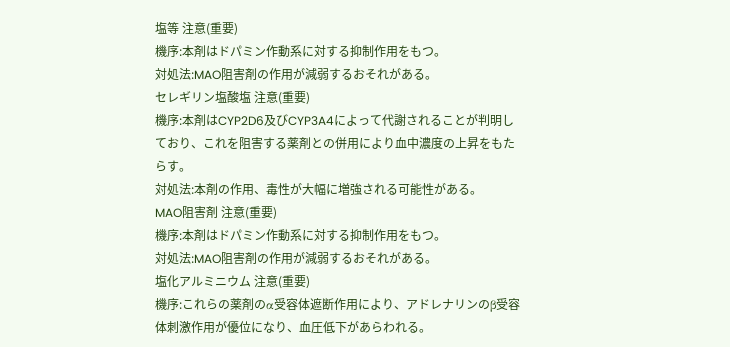塩等 注意(重要)
機序:本剤はドパミン作動系に対する抑制作用をもつ。
対処法:MAO阻害剤の作用が減弱するおそれがある。
セレギリン塩酸塩 注意(重要)
機序:本剤はCYP2D6及びCYP3A4によって代謝されることが判明しており、これを阻害する薬剤との併用により血中濃度の上昇をもたらす。
対処法:本剤の作用、毒性が大幅に増強される可能性がある。
MAO阻害剤 注意(重要)
機序:本剤はドパミン作動系に対する抑制作用をもつ。
対処法:MAO阻害剤の作用が減弱するおそれがある。
塩化アルミニウム 注意(重要)
機序:これらの薬剤のα受容体遮断作用により、アドレナリンのβ受容体刺激作用が優位になり、血圧低下があらわれる。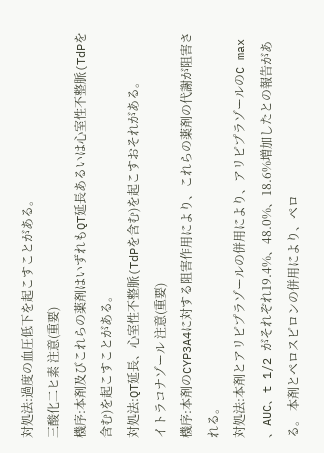対処法:過度の血圧低下を起こすことがある。
三酸化二ヒ素 注意(重要)
機序:本剤及びこれらの薬剤はいずれもQT延長あるいは心室性不整脈(TdPを含む)を起こすことがある。
対処法:QT延長、心室性不整脈(TdPを含む)を起こすおそれがある。
イトラコナゾール 注意(重要)
機序:本剤のCYP3A4に対する阻害作用により、これらの薬剤の代謝が阻害される。
対処法:本剤とアリピプラゾールの併用により、アリピプラゾールのC max 、AUC、t 1/2 がそれぞれ19.4%、48.0%、18.6%増加したとの報告がある。 本剤とペロスピロンの併用により、ペロ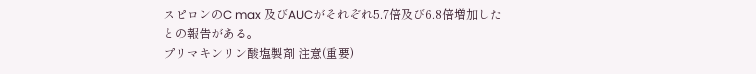スピロンのC max 及びAUCがそれぞれ5.7倍及び6.8倍増加したとの報告がある。
プリマキンリン酸塩製剤 注意(重要)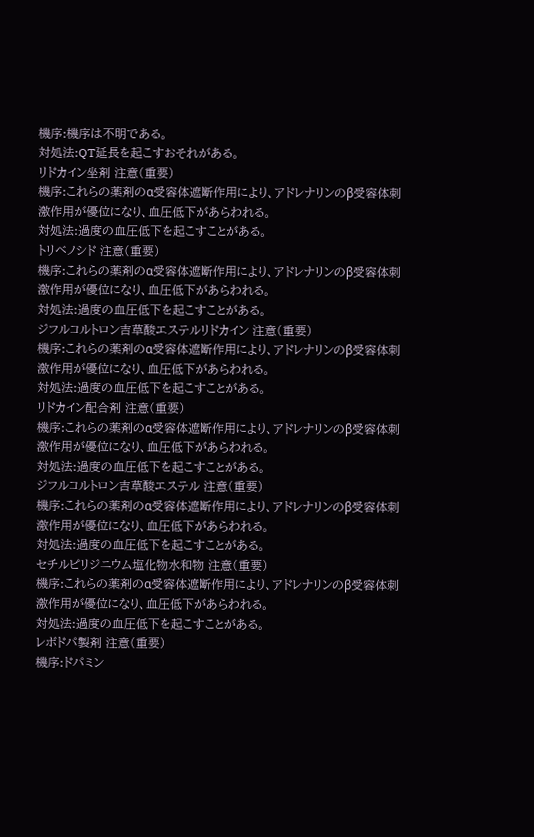機序:機序は不明である。
対処法:QT延長を起こすおそれがある。
リドカイン坐剤 注意(重要)
機序:これらの薬剤のα受容体遮断作用により、アドレナリンのβ受容体刺激作用が優位になり、血圧低下があらわれる。
対処法:過度の血圧低下を起こすことがある。
トリベノシド 注意(重要)
機序:これらの薬剤のα受容体遮断作用により、アドレナリンのβ受容体刺激作用が優位になり、血圧低下があらわれる。
対処法:過度の血圧低下を起こすことがある。
ジフルコルトロン吉草酸エステルリドカイン 注意(重要)
機序:これらの薬剤のα受容体遮断作用により、アドレナリンのβ受容体刺激作用が優位になり、血圧低下があらわれる。
対処法:過度の血圧低下を起こすことがある。
リドカイン配合剤 注意(重要)
機序:これらの薬剤のα受容体遮断作用により、アドレナリンのβ受容体刺激作用が優位になり、血圧低下があらわれる。
対処法:過度の血圧低下を起こすことがある。
ジフルコルトロン吉草酸エステル 注意(重要)
機序:これらの薬剤のα受容体遮断作用により、アドレナリンのβ受容体刺激作用が優位になり、血圧低下があらわれる。
対処法:過度の血圧低下を起こすことがある。
セチルピリジニウム塩化物水和物 注意(重要)
機序:これらの薬剤のα受容体遮断作用により、アドレナリンのβ受容体刺激作用が優位になり、血圧低下があらわれる。
対処法:過度の血圧低下を起こすことがある。
レボドパ製剤 注意(重要)
機序:ドパミン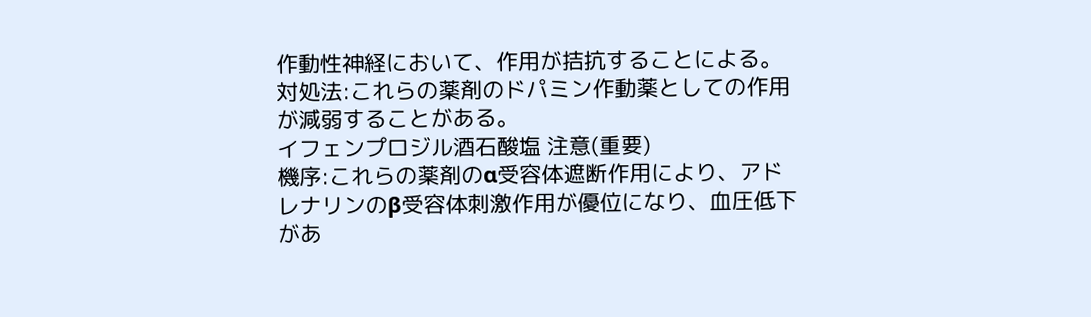作動性神経において、作用が拮抗することによる。
対処法:これらの薬剤のドパミン作動薬としての作用が減弱することがある。
イフェンプロジル酒石酸塩 注意(重要)
機序:これらの薬剤のα受容体遮断作用により、アドレナリンのβ受容体刺激作用が優位になり、血圧低下があ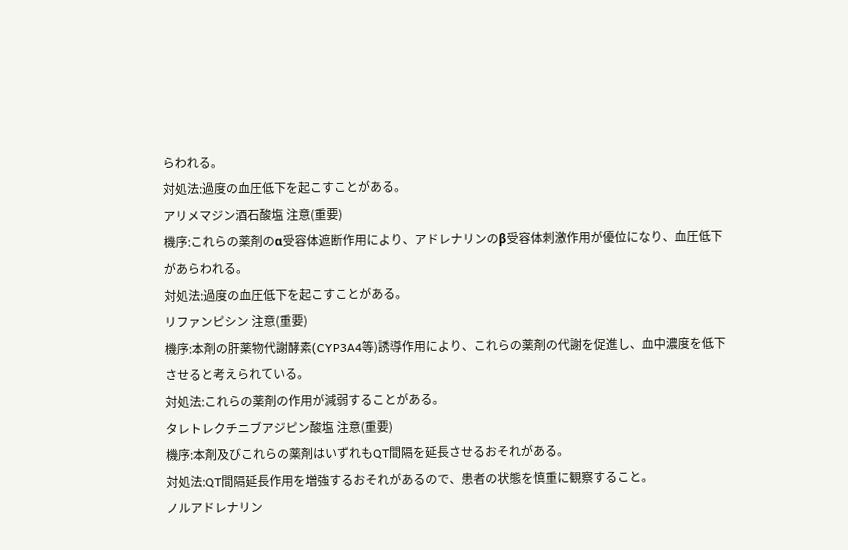らわれる。
対処法:過度の血圧低下を起こすことがある。
アリメマジン酒石酸塩 注意(重要)
機序:これらの薬剤のα受容体遮断作用により、アドレナリンのβ受容体刺激作用が優位になり、血圧低下があらわれる。
対処法:過度の血圧低下を起こすことがある。
リファンピシン 注意(重要)
機序:本剤の肝薬物代謝酵素(CYP3A4等)誘導作用により、これらの薬剤の代謝を促進し、血中濃度を低下させると考えられている。
対処法:これらの薬剤の作用が減弱することがある。
タレトレクチニブアジピン酸塩 注意(重要)
機序:本剤及びこれらの薬剤はいずれもQT間隔を延長させるおそれがある。
対処法:QT間隔延長作用を増強するおそれがあるので、患者の状態を慎重に観察すること。
ノルアドレナリン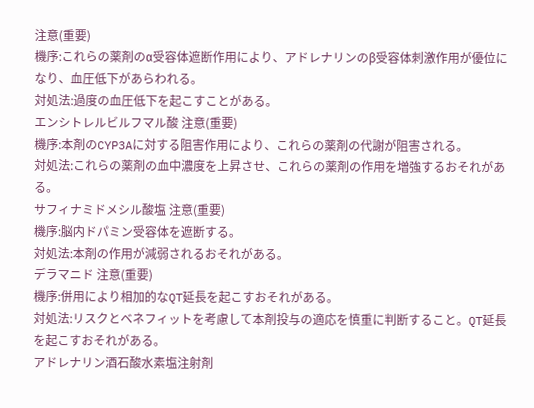注意(重要)
機序:これらの薬剤のα受容体遮断作用により、アドレナリンのβ受容体刺激作用が優位になり、血圧低下があらわれる。
対処法:過度の血圧低下を起こすことがある。
エンシトレルビルフマル酸 注意(重要)
機序:本剤のCYP3Aに対する阻害作用により、これらの薬剤の代謝が阻害される。
対処法:これらの薬剤の血中濃度を上昇させ、これらの薬剤の作用を増強するおそれがある。
サフィナミドメシル酸塩 注意(重要)
機序:脳内ドパミン受容体を遮断する。
対処法:本剤の作用が減弱されるおそれがある。
デラマニド 注意(重要)
機序:併用により相加的なQT延長を起こすおそれがある。
対処法:リスクとベネフィットを考慮して本剤投与の適応を慎重に判断すること。QT延長を起こすおそれがある。
アドレナリン酒石酸水素塩注射剤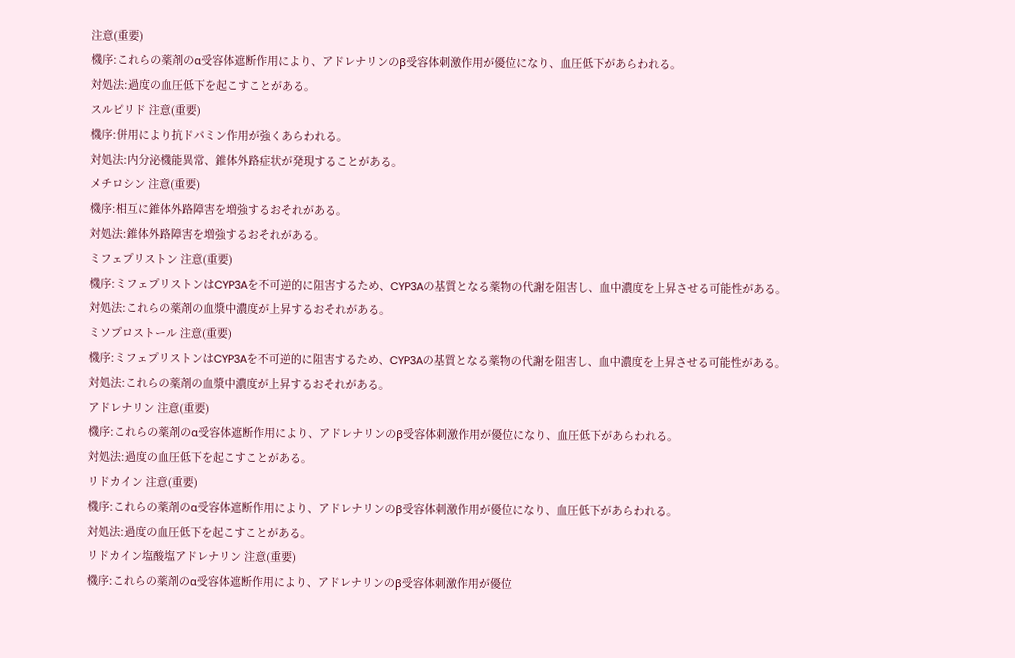注意(重要)
機序:これらの薬剤のα受容体遮断作用により、アドレナリンのβ受容体刺激作用が優位になり、血圧低下があらわれる。
対処法:過度の血圧低下を起こすことがある。
スルピリド 注意(重要)
機序:併用により抗ドパミン作用が強くあらわれる。
対処法:内分泌機能異常、錐体外路症状が発現することがある。
メチロシン 注意(重要)
機序:相互に錐体外路障害を増強するおそれがある。
対処法:錐体外路障害を増強するおそれがある。
ミフェプリストン 注意(重要)
機序:ミフェプリストンはCYP3Aを不可逆的に阻害するため、CYP3Aの基質となる薬物の代謝を阻害し、血中濃度を上昇させる可能性がある。
対処法:これらの薬剤の血漿中濃度が上昇するおそれがある。
ミソプロストール 注意(重要)
機序:ミフェプリストンはCYP3Aを不可逆的に阻害するため、CYP3Aの基質となる薬物の代謝を阻害し、血中濃度を上昇させる可能性がある。
対処法:これらの薬剤の血漿中濃度が上昇するおそれがある。
アドレナリン 注意(重要)
機序:これらの薬剤のα受容体遮断作用により、アドレナリンのβ受容体刺激作用が優位になり、血圧低下があらわれる。
対処法:過度の血圧低下を起こすことがある。
リドカイン 注意(重要)
機序:これらの薬剤のα受容体遮断作用により、アドレナリンのβ受容体刺激作用が優位になり、血圧低下があらわれる。
対処法:過度の血圧低下を起こすことがある。
リドカイン塩酸塩アドレナリン 注意(重要)
機序:これらの薬剤のα受容体遮断作用により、アドレナリンのβ受容体刺激作用が優位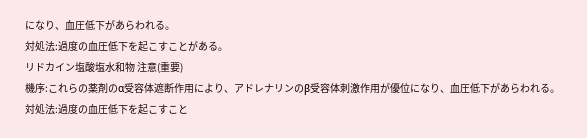になり、血圧低下があらわれる。
対処法:過度の血圧低下を起こすことがある。
リドカイン塩酸塩水和物 注意(重要)
機序:これらの薬剤のα受容体遮断作用により、アドレナリンのβ受容体刺激作用が優位になり、血圧低下があらわれる。
対処法:過度の血圧低下を起こすこと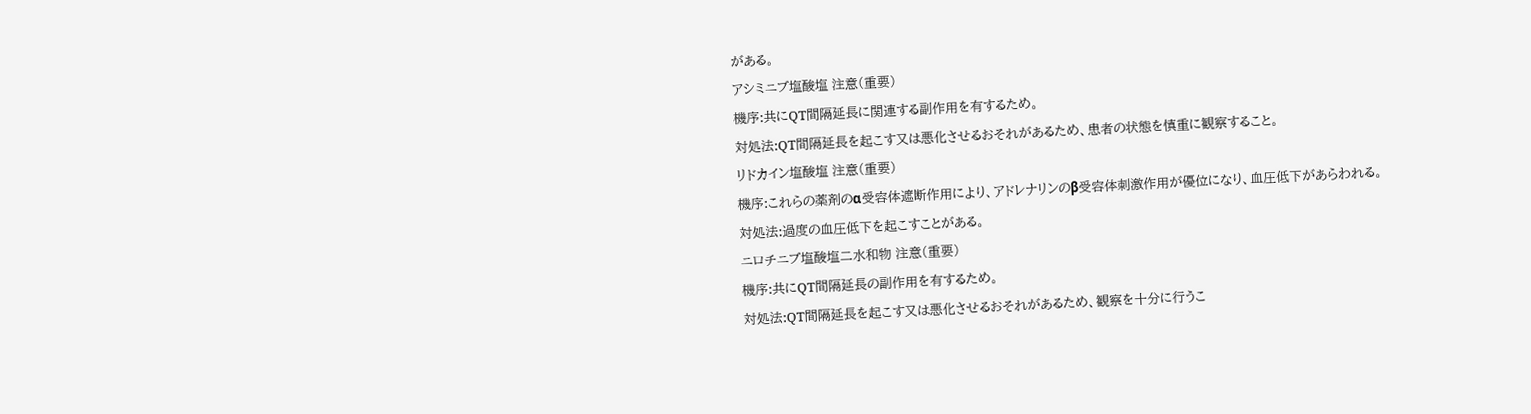がある。
アシミニブ塩酸塩 注意(重要)
機序:共にQT間隔延長に関連する副作用を有するため。
対処法:QT間隔延長を起こす又は悪化させるおそれがあるため、患者の状態を慎重に観察すること。
リドカイン塩酸塩 注意(重要)
機序:これらの薬剤のα受容体遮断作用により、アドレナリンのβ受容体刺激作用が優位になり、血圧低下があらわれる。
対処法:過度の血圧低下を起こすことがある。
ニロチニブ塩酸塩二水和物 注意(重要)
機序:共にQT間隔延長の副作用を有するため。
対処法:QT間隔延長を起こす又は悪化させるおそれがあるため、観察を十分に行うこ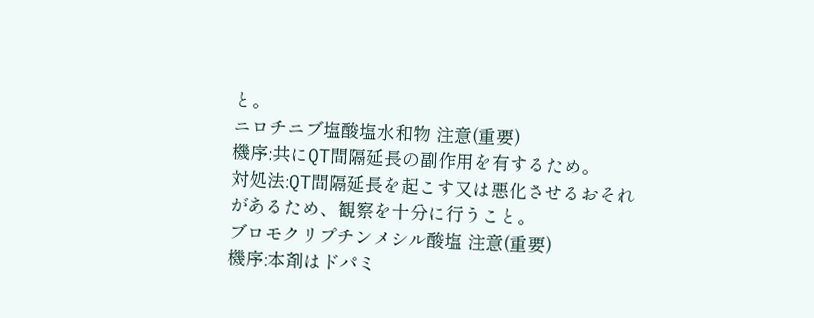と。
ニロチニブ塩酸塩水和物 注意(重要)
機序:共にQT間隔延長の副作用を有するため。
対処法:QT間隔延長を起こす又は悪化させるおそれがあるため、観察を十分に行うこと。
ブロモクリプチンメシル酸塩 注意(重要)
機序:本剤はドパミ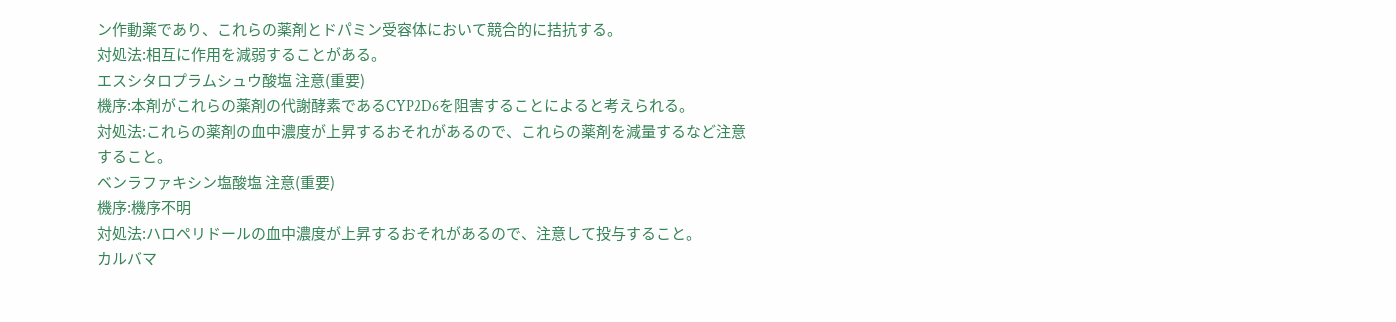ン作動薬であり、これらの薬剤とドパミン受容体において競合的に拮抗する。
対処法:相互に作用を減弱することがある。
エスシタロプラムシュウ酸塩 注意(重要)
機序:本剤がこれらの薬剤の代謝酵素であるCYP2D6を阻害することによると考えられる。
対処法:これらの薬剤の血中濃度が上昇するおそれがあるので、これらの薬剤を減量するなど注意すること。
ベンラファキシン塩酸塩 注意(重要)
機序:機序不明
対処法:ハロペリドールの血中濃度が上昇するおそれがあるので、注意して投与すること。
カルバマ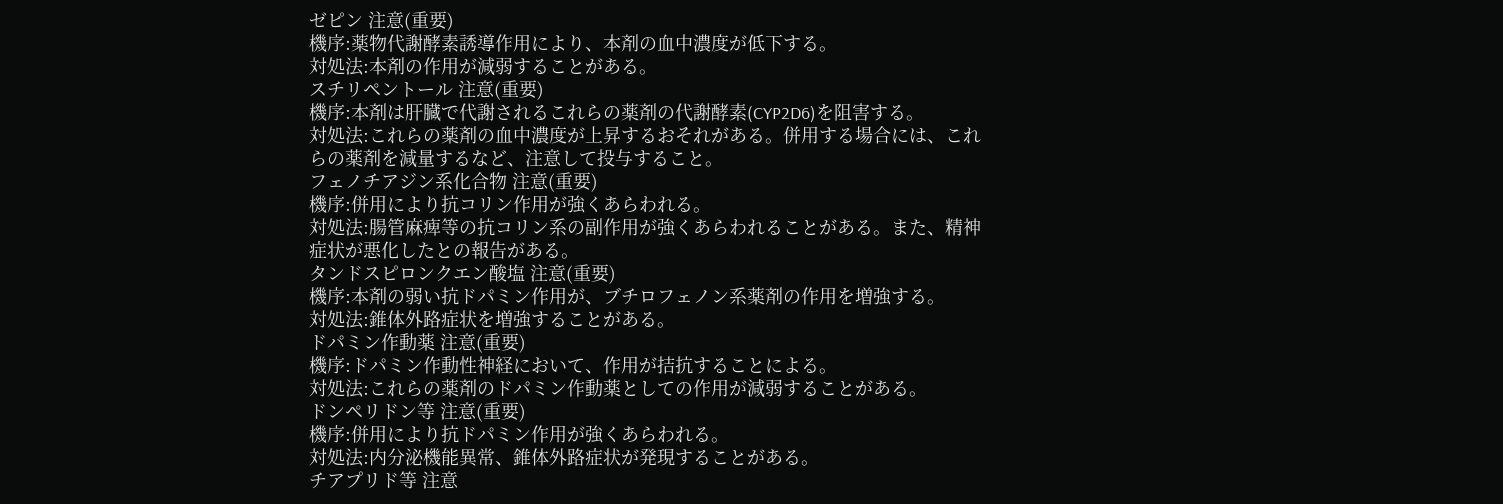ゼピン 注意(重要)
機序:薬物代謝酵素誘導作用により、本剤の血中濃度が低下する。
対処法:本剤の作用が減弱することがある。
スチリペントール 注意(重要)
機序:本剤は肝臓で代謝されるこれらの薬剤の代謝酵素(CYP2D6)を阻害する。
対処法:これらの薬剤の血中濃度が上昇するおそれがある。併用する場合には、これらの薬剤を減量するなど、注意して投与すること。
フェノチアジン系化合物 注意(重要)
機序:併用により抗コリン作用が強くあらわれる。
対処法:腸管麻痺等の抗コリン系の副作用が強くあらわれることがある。また、精神症状が悪化したとの報告がある。
タンドスピロンクエン酸塩 注意(重要)
機序:本剤の弱い抗ドパミン作用が、ブチロフェノン系薬剤の作用を増強する。
対処法:錐体外路症状を増強することがある。
ドパミン作動薬 注意(重要)
機序:ドパミン作動性神経において、作用が拮抗することによる。
対処法:これらの薬剤のドパミン作動薬としての作用が減弱することがある。
ドンペリドン等 注意(重要)
機序:併用により抗ドパミン作用が強くあらわれる。
対処法:内分泌機能異常、錐体外路症状が発現することがある。
チアプリド等 注意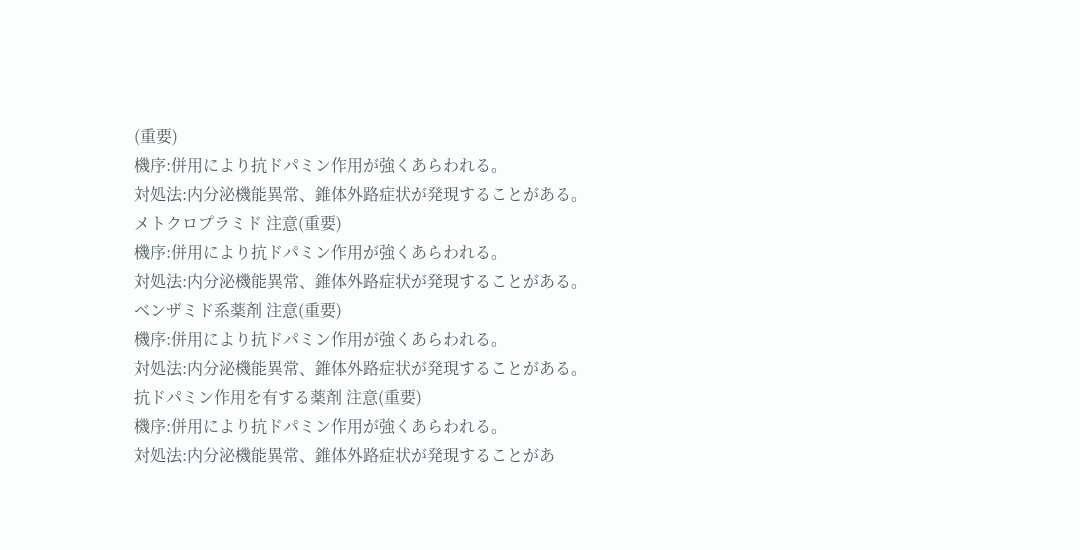(重要)
機序:併用により抗ドパミン作用が強くあらわれる。
対処法:内分泌機能異常、錐体外路症状が発現することがある。
メトクロプラミド 注意(重要)
機序:併用により抗ドパミン作用が強くあらわれる。
対処法:内分泌機能異常、錐体外路症状が発現することがある。
ベンザミド系薬剤 注意(重要)
機序:併用により抗ドパミン作用が強くあらわれる。
対処法:内分泌機能異常、錐体外路症状が発現することがある。
抗ドパミン作用を有する薬剤 注意(重要)
機序:併用により抗ドパミン作用が強くあらわれる。
対処法:内分泌機能異常、錐体外路症状が発現することがあ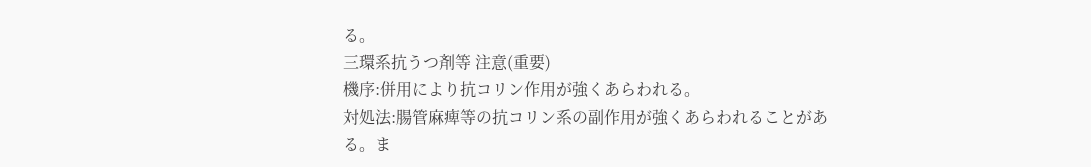る。
三環系抗うつ剤等 注意(重要)
機序:併用により抗コリン作用が強くあらわれる。
対処法:腸管麻痺等の抗コリン系の副作用が強くあらわれることがある。ま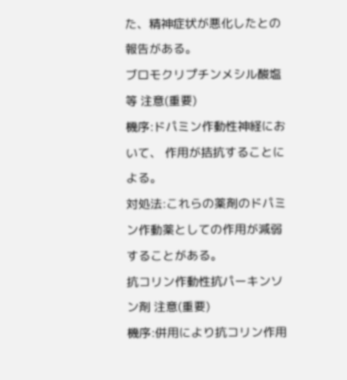た、精神症状が悪化したとの報告がある。
ブロモクリプチンメシル酸塩等 注意(重要)
機序:ドパミン作動性神経において、 作用が拮抗することによる。
対処法:これらの薬剤のドパミン作動薬としての作用が減弱することがある。
抗コリン作動性抗パーキンソン剤 注意(重要)
機序:併用により抗コリン作用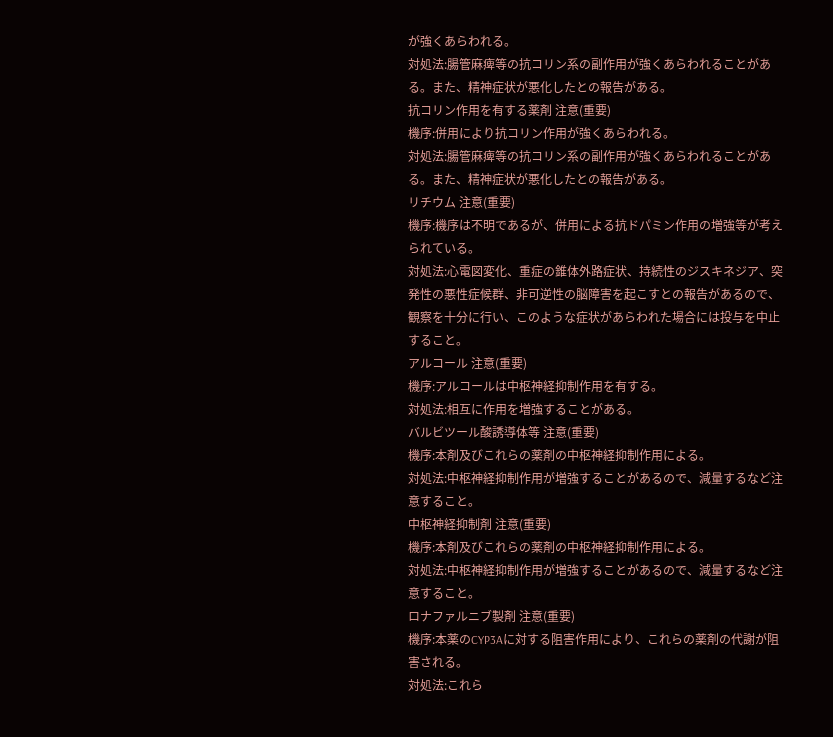が強くあらわれる。
対処法:腸管麻痺等の抗コリン系の副作用が強くあらわれることがある。また、精神症状が悪化したとの報告がある。
抗コリン作用を有する薬剤 注意(重要)
機序:併用により抗コリン作用が強くあらわれる。
対処法:腸管麻痺等の抗コリン系の副作用が強くあらわれることがある。また、精神症状が悪化したとの報告がある。
リチウム 注意(重要)
機序:機序は不明であるが、併用による抗ドパミン作用の増強等が考えられている。
対処法:心電図変化、重症の錐体外路症状、持続性のジスキネジア、突発性の悪性症候群、非可逆性の脳障害を起こすとの報告があるので、観察を十分に行い、このような症状があらわれた場合には投与を中止すること。
アルコール 注意(重要)
機序:アルコールは中枢神経抑制作用を有する。
対処法:相互に作用を増強することがある。
バルビツール酸誘導体等 注意(重要)
機序:本剤及びこれらの薬剤の中枢神経抑制作用による。
対処法:中枢神経抑制作用が増強することがあるので、減量するなど注意すること。
中枢神経抑制剤 注意(重要)
機序:本剤及びこれらの薬剤の中枢神経抑制作用による。
対処法:中枢神経抑制作用が増強することがあるので、減量するなど注意すること。
ロナファルニブ製剤 注意(重要)
機序:本薬のCYP3Aに対する阻害作用により、これらの薬剤の代謝が阻害される。
対処法:これら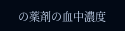の薬剤の血中濃度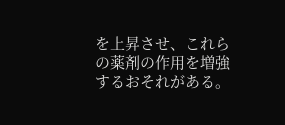を上昇させ、これらの薬剤の作用を増強するおそれがある。